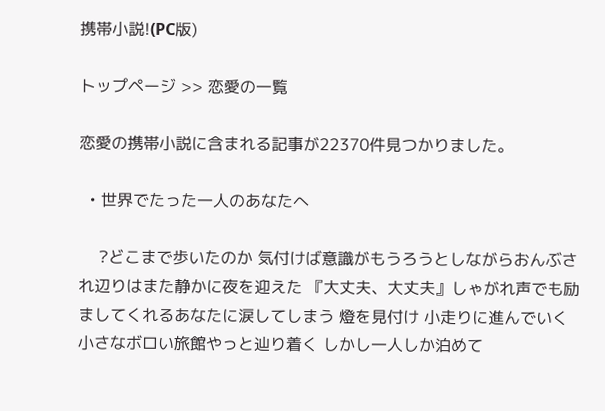携帯小説!(PC版)

トップページ >> 恋愛の一覧

恋愛の携帯小説に含まれる記事が22370件見つかりました。

  • 世界でたった一人のあなたへ

    ?どこまで歩いたのか 気付けば意識がもうろうとしながらおんぶされ辺りはまた静かに夜を迎えた 『大丈夫、大丈夫』しゃがれ声でも励ましてくれるあなたに涙してしまう 燈を見付け 小走りに進んでいく 小さなボロい旅館やっと辿り着く しかし一人しか泊めて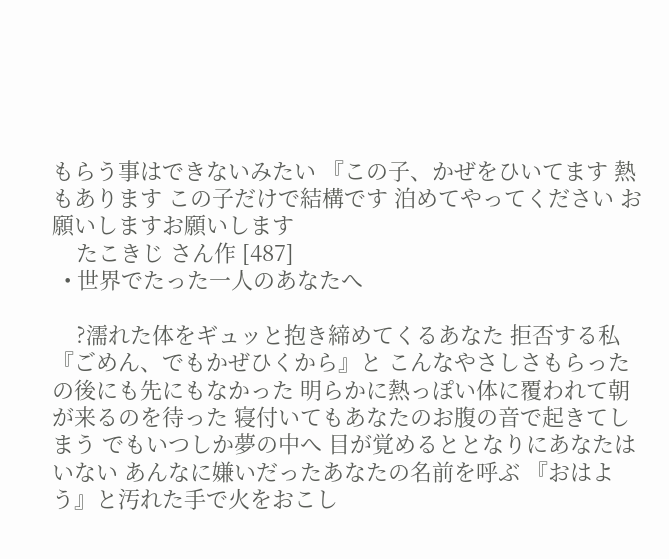もらう事はできないみたい 『この子、かぜをひいてます 熱もあります この子だけで結構です 泊めてやってください お願いしますお願いします
    たこきじ さん作 [487]
  • 世界でたった一人のあなたへ

    ?濡れた体をギュッと抱き締めてくるあなた 拒否する私 『ごめん、でもかぜひくから』と こんなやさしさもらったの後にも先にもなかった 明らかに熱っぽい体に覆われて朝が来るのを待った 寝付いてもあなたのお腹の音で起きてしまう でもいつしか夢の中へ 目が覚めるととなりにあなたはいない あんなに嫌いだったあなたの名前を呼ぶ 『おはよう』と汚れた手で火をおこし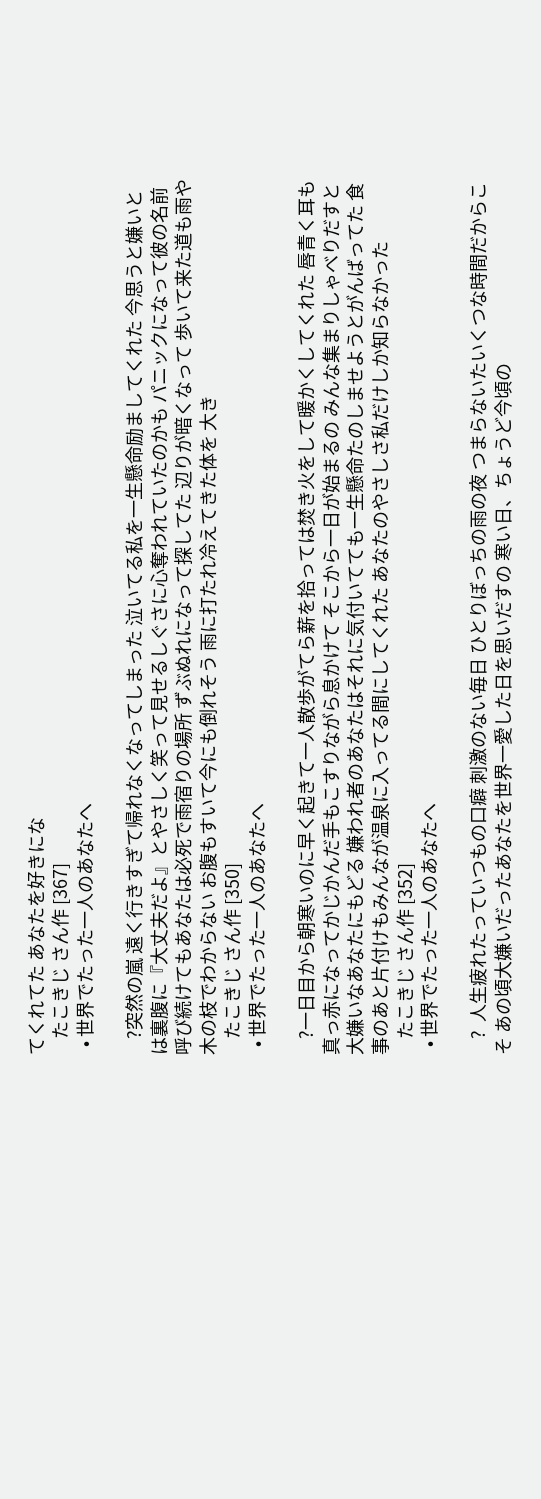てくれてた あなたを好きにな
    たこきじ さん作 [367]
  • 世界でたった一人のあなたへ

    ?突然の嵐 遠く行きすぎて帰れなくなってしまった 泣いてる私を一生懸命励ましてくれた 今思うと嫌いとは裏腹に『大丈夫だよ』とやさしく笑って見せるしぐさに心奪われていたのかも パニックになって彼の名前呼び続けてもあなたは必死で雨宿りの場所 ずぶぬれになって探してた 辺りが暗くなって 歩いて来た道も雨や木の枝でわからない お腹もすいて今にも倒れそう 雨に打たれ冷えてきた体を 大き
    たこきじ さん作 [350]
  • 世界でたった一人のあなたへ

    ?一日目から朝寒いのに早く起きて一人散歩がてら薪を拾っては焚き火をして暖かくしてくれた 唇青く耳も真っ赤になってかじかんだ手もこすりながら息かけて そこから一日が始まるの みんな集まりしゃべりだすと大嫌いなあなたにもどる 嫌われ者のあなたはそれに気付いてても一生懸命たのしませようとがんばってた 食事のあと片付けもみんなが温泉に入ってる間にしてくれた あなたのやさしさ私だけしか知らなかった
    たこきじ さん作 [352]
  • 世界でたった一人のあなたへ

    ?  人生疲れたっていつもの口癖 刺激のない毎日 ひとりぼっちの雨の夜 つまらないたいくつな時間だからこそ あの頃大嫌いだったあなたを世界一愛した日を思いだすの 寒い日、ちょうど今頃の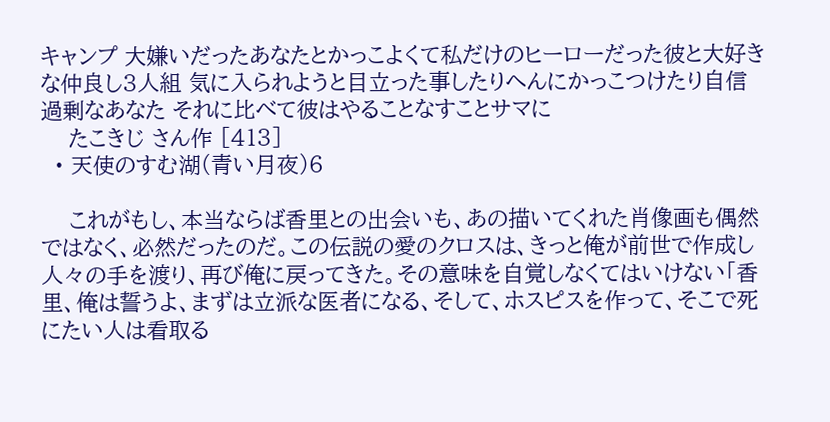キャンプ 大嫌いだったあなたとかっこよくて私だけのヒーローだった彼と大好きな仲良し3人組 気に入られようと目立った事したりへんにかっこつけたり自信過剰なあなた それに比べて彼はやることなすことサマに
    たこきじ さん作 [413]
  • 天使のすむ湖(青い月夜)6

    これがもし、本当ならば香里との出会いも、あの描いてくれた肖像画も偶然ではなく、必然だったのだ。この伝説の愛のクロスは、きっと俺が前世で作成し人々の手を渡り、再び俺に戻ってきた。その意味を自覚しなくてはいけない「香里、俺は誓うよ、まずは立派な医者になる、そして、ホスピスを作って、そこで死にたい人は看取る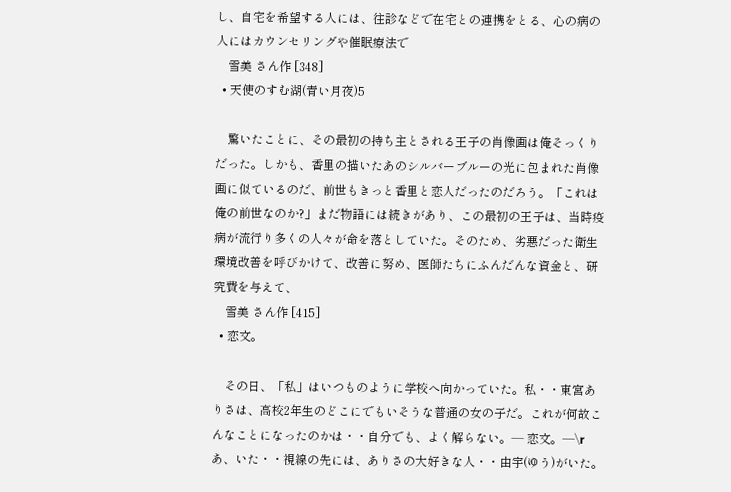し、自宅を希望する人には、往診などで在宅との連携をとる、心の病の人にはカウンセリングや催眠療法で
    雪美 さん作 [348]
  • 天使のすむ湖(青い月夜)5

    驚いたことに、その最初の持ち主とされる王子の肖像画は俺そっくりだった。しかも、香里の描いたあのシルバーブルーの光に包まれた肖像画に似ているのだ、前世もきっと香里と恋人だったのだろう。「これは俺の前世なのか?」まだ物語には続きがあり、この最初の王子は、当時疫病が流行り多くの人々が命を落としていた。そのため、劣悪だった衛生環境改善を呼びかけて、改善に努め、医師たちにふんだんな資金と、研究費を与えて、
    雪美 さん作 [415]
  • 恋文。

    その日、「私」はいつものように学校へ向かっていた。私・・東宮ありさは、高校2年生のどこにでもいそうな普通の女の子だ。これが何故こんなことになったのかは・・自分でも、よく解らない。― 恋文。―\rあ、いた・・視線の先には、ありさの大好きな人・・由宇(ゆう)がいた。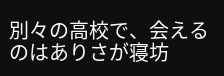別々の高校で、会えるのはありさが寝坊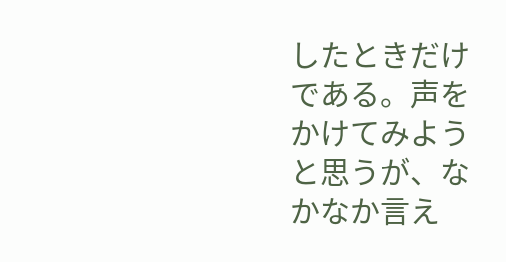したときだけである。声をかけてみようと思うが、なかなか言え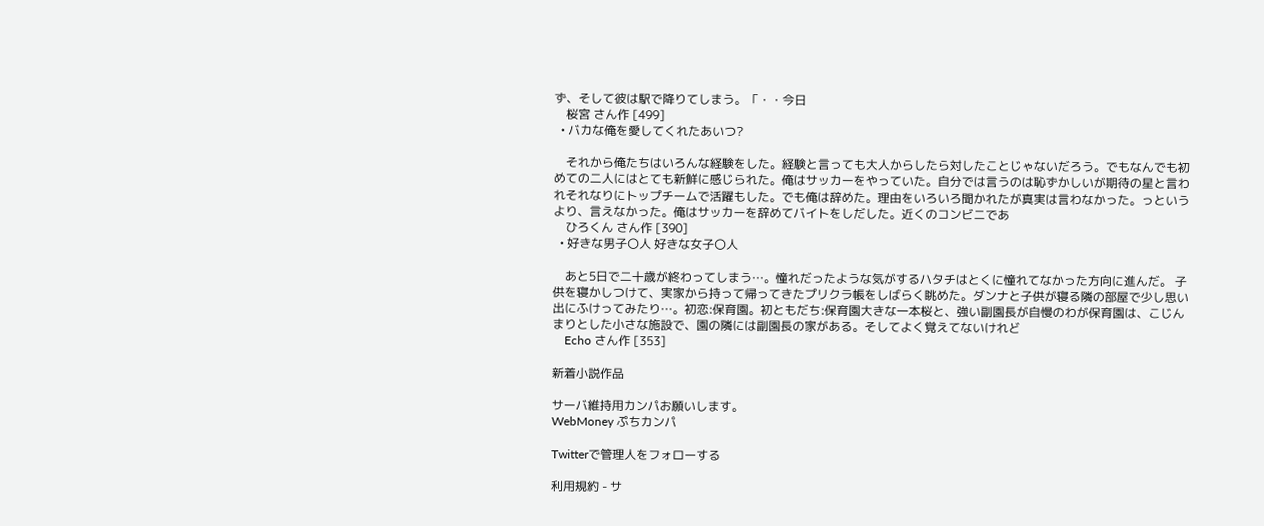ず、そして彼は駅で降りてしまう。「・・今日
    桜宮 さん作 [499]
  • バカな俺を愛してくれたあいつ?

    それから俺たちはいろんな経験をした。経験と言っても大人からしたら対したことじゃないだろう。でもなんでも初めての二人にはとても新鮮に感じられた。俺はサッカーをやっていた。自分では言うのは恥ずかしいが期待の星と言われそれなりにトップチームで活躍もした。でも俺は辞めた。理由をいろいろ聞かれたが真実は言わなかった。っというより、言えなかった。俺はサッカーを辞めてバイトをしだした。近くのコンビニであ
    ひろくん さん作 [390]
  • 好きな男子〇人 好きな女子〇人

    あと5日で二十歳が終わってしまう…。憧れだったような気がするハタチはとくに憧れてなかった方向に進んだ。 子供を寝かしつけて、実家から持って帰ってきたプリクラ帳をしばらく眺めた。ダンナと子供が寝る隣の部屋で少し思い出にふけってみたり…。初恋:保育園。初ともだち:保育園大きな一本桜と、強い副園長が自慢のわが保育園は、こじんまりとした小さな施設で、園の隣には副園長の家がある。そしてよく覚えてないけれど
    Echo さん作 [353]

新着小説作品

サーバ維持用カンパお願いします。
WebMoney ぷちカンパ

Twitterで管理人をフォローする

利用規約 - サ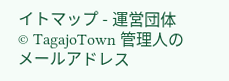イトマップ - 運営団体
© TagajoTown 管理人のメールアドレス